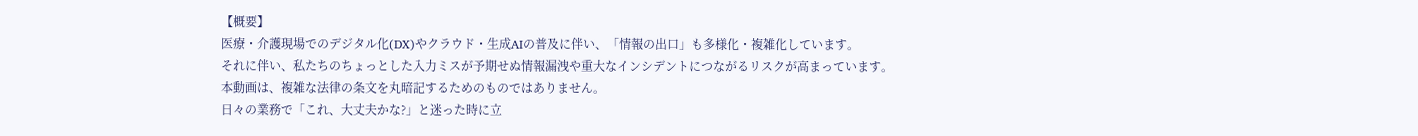【概要】
医療・介護現場でのデジタル化(DX)やクラウド・生成AIの普及に伴い、「情報の出口」も多様化・複雑化しています。
それに伴い、私たちのちょっとした入力ミスが予期せぬ情報漏洩や重大なインシデントにつながるリスクが高まっています。
本動画は、複雑な法律の条文を丸暗記するためのものではありません。
日々の業務で「これ、大丈夫かな?」と迷った時に立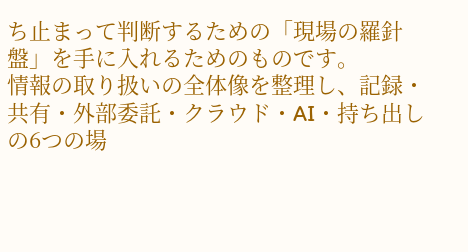ち止まって判断するための「現場の羅針盤」を手に入れるためのものです。
情報の取り扱いの全体像を整理し、記録・共有・外部委託・クラウド・AI・持ち出しの6つの場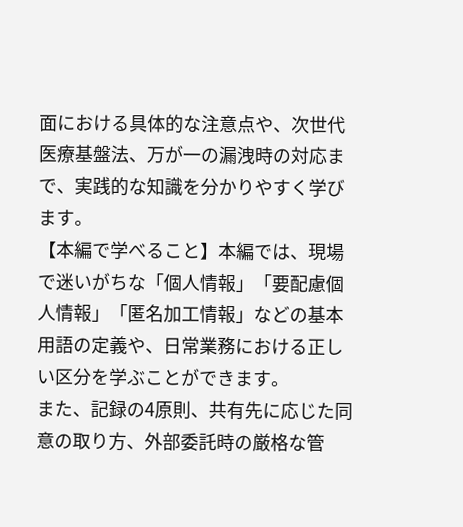面における具体的な注意点や、次世代医療基盤法、万が一の漏洩時の対応まで、実践的な知識を分かりやすく学びます。
【本編で学べること】本編では、現場で迷いがちな「個人情報」「要配慮個人情報」「匿名加工情報」などの基本用語の定義や、日常業務における正しい区分を学ぶことができます。
また、記録の4原則、共有先に応じた同意の取り方、外部委託時の厳格な管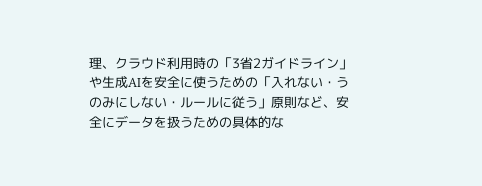理、クラウド利用時の「3省2ガイドライン」や生成AIを安全に使うための「入れない・うのみにしない・ルールに従う」原則など、安全にデータを扱うための具体的な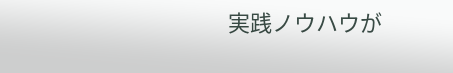実践ノウハウが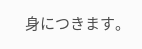身につきます。